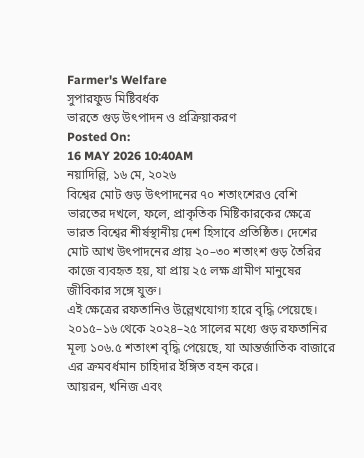Farmer's Welfare
সুপারফুড মিষ্টিবর্ধক
ভারতে গুড় উৎপাদন ও প্রক্রিয়াকরণ
Posted On:
16 MAY 2026 10:40AM
নয়াদিল্লি, ১৬ মে, ২০২৬
বিশ্বের মোট গুড় উৎপাদনের ৭০ শতাংশেরও বেশি ভারতের দখলে, ফলে, প্রাকৃতিক মিষ্টিকারকের ক্ষেত্রে ভারত বিশ্বের শীর্ষস্থানীয় দেশ হিসাবে প্রতিষ্ঠিত। দেশের মোট আখ উৎপাদনের প্রায় ২০–৩০ শতাংশ গুড় তৈরির কাজে ব্যবহৃত হয়, যা প্রায় ২৫ লক্ষ গ্রামীণ মানুষের জীবিকার সঙ্গে যুক্ত।
এই ক্ষেত্রের রফতানিও উল্লেখযোগ্য হারে বৃদ্ধি পেয়েছে। ২০১৫–১৬ থেকে ২০২৪–২৫ সালের মধ্যে গুড় রফতানির মূল্য ১০৬.৫ শতাংশ বৃদ্ধি পেয়েছে, যা আন্তর্জাতিক বাজারে এর ক্রমবর্ধমান চাহিদার ইঙ্গিত বহন করে।
আয়রন, খনিজ এবং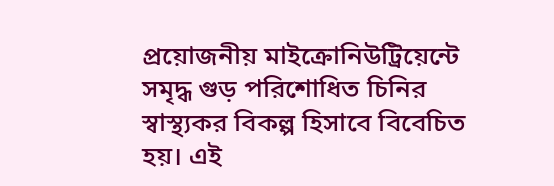প্রয়োজনীয় মাইক্রোনিউট্রিয়েন্টে সমৃদ্ধ গুড় পরিশোধিত চিনির স্বাস্থ্যকর বিকল্প হিসাবে বিবেচিত হয়। এই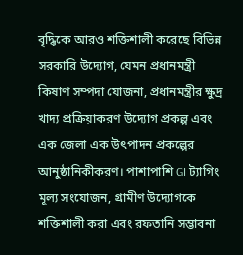বৃদ্ধিকে আরও শক্তিশালী করেছে বিভিন্ন সরকারি উদ্যোগ, যেমন প্রধানমন্ত্রী কিষাণ সম্পদা যোজনা, প্রধানমন্ত্রীর ক্ষুদ্র খাদ্য প্রক্রিয়াকরণ উদ্যোগ প্রকল্প এবং এক জেলা এক উৎপাদন প্রকল্পের আনুষ্ঠানিকীকরণ। পাশাপাশি GI ট্যাগিং মূল্য সংযোজন, গ্রামীণ উদ্যোগকে শক্তিশালী করা এবং রফতানি সম্ভাবনা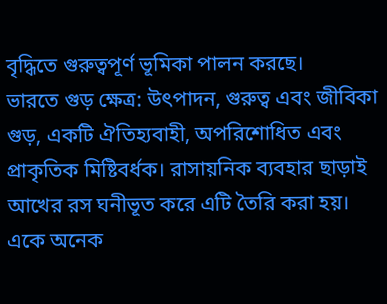বৃদ্ধিতে গুরুত্বপূর্ণ ভূমিকা পালন করছে।
ভারতে গুড় ক্ষেত্র: উৎপাদন, গুরুত্ব এবং জীবিকা
গুড়, একটি ঐতিহ্যবাহী, অপরিশোধিত এবং প্রাকৃতিক মিষ্টিবর্ধক। রাসায়নিক ব্যবহার ছাড়াই আখের রস ঘনীভূত করে এটি তৈরি করা হয়। একে অনেক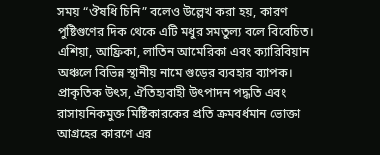সময় “ঔষধি চিনি” বলেও উল্লেখ করা হয়, কারণ পুষ্টিগুণের দিক থেকে এটি মধুর সমতুল্য বলে বিবেচিত।
এশিয়া, আফ্রিকা, লাতিন আমেরিকা এবং ক্যারিবিয়ান অঞ্চলে বিভিন্ন স্থানীয় নামে গুড়ের ব্যবহার ব্যাপক। প্রাকৃতিক উৎস, ঐতিহ্যবাহী উৎপাদন পদ্ধতি এবং রাসায়নিকমুক্ত মিষ্টিকারকের প্রতি ক্রমবর্ধমান ভোক্তা আগ্রহের কারণে এর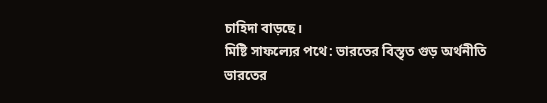চাহিদা বাড়ছে।
মিষ্টি সাফল্যের পথে: ভারতের বিস্তৃত গুড় অর্থনীতি
ভারতের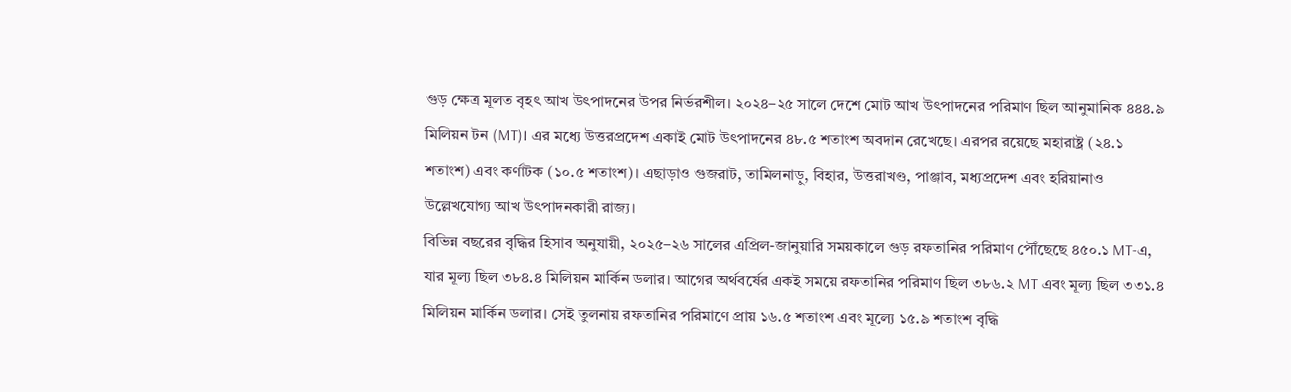গুড় ক্ষেত্র মূলত বৃহৎ আখ উৎপাদনের উপর নির্ভরশীল। ২০২৪–২৫ সালে দেশে মোট আখ উৎপাদনের পরিমাণ ছিল আনুমানিক ৪৪৪.৯ মিলিয়ন টন (MT)। এর মধ্যে উত্তরপ্রদেশ একাই মোট উৎপাদনের ৪৮.৫ শতাংশ অবদান রেখেছে। এরপর রয়েছে মহারাষ্ট্র (২৪.১ শতাংশ) এবং কর্ণাটক (১০.৫ শতাংশ)। এছাড়াও গুজরাট, তামিলনাড়ু, বিহার, উত্তরাখণ্ড, পাঞ্জাব, মধ্যপ্রদেশ এবং হরিয়ানাও উল্লেখযোগ্য আখ উৎপাদনকারী রাজ্য।
বিভিন্ন বছরের বৃদ্ধির হিসাব অনুযায়ী, ২০২৫–২৬ সালের এপ্রিল-জানুয়ারি সময়কালে গুড় রফতানির পরিমাণ পৌঁছেছে ৪৫০.১ MT-এ, যার মূল্য ছিল ৩৮৪.৪ মিলিয়ন মার্কিন ডলার। আগের অর্থবর্ষের একই সময়ে রফতানির পরিমাণ ছিল ৩৮৬.২ MT এবং মূল্য ছিল ৩৩১.৪ মিলিয়ন মার্কিন ডলার। সেই তুলনায় রফতানির পরিমাণে প্রায় ১৬.৫ শতাংশ এবং মূল্যে ১৫.৯ শতাংশ বৃদ্ধি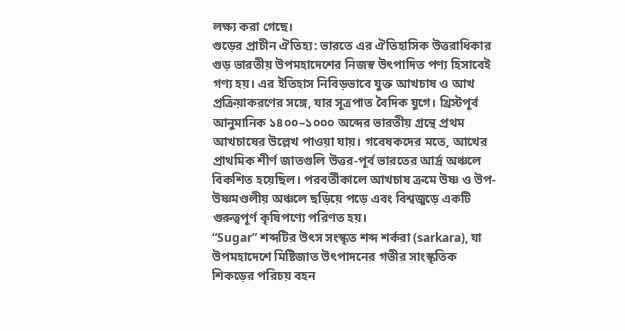লক্ষ্য করা গেছে।
গুড়ের প্রাচীন ঐতিহ্য: ভারতে এর ঐতিহাসিক উত্তরাধিকার
গুড় ভারতীয় উপমহাদেশের নিজস্ব উৎপাদিত পণ্য হিসাবেই গণ্য হয়। এর ইতিহাস নিবিড়ভাবে যুক্ত আখচাষ ও আখ প্রক্রিয়াকরণের সঙ্গে, যার সূত্রপাত বৈদিক যুগে। খ্রিস্টপূর্ব আনুমানিক ১৪০০–১০০০ অব্দের ভারতীয় গ্রন্থে প্রথম আখচাষের উল্লেখ পাওয়া যায়। গবেষকদের মতে, আখের প্রাথমিক শীর্ণ জাতগুলি উত্তর-পূর্ব ভারতের আর্দ্র অঞ্চলে বিকশিত হয়েছিল। পরবর্তীকালে আখচাষ ক্রমে উষ্ণ ও উপ-উষ্ণমণ্ডলীয় অঞ্চলে ছড়িয়ে পড়ে এবং বিশ্বজুড়ে একটি গুরুত্বপূর্ণ কৃষিপণ্যে পরিণত হয়।
“Sugar” শব্দটির উৎস সংস্কৃত শব্দ শর্করা (sarkara), যা উপমহাদেশে মিষ্টিজাত উৎপাদনের গভীর সাংস্কৃতিক শিকড়ের পরিচয় বহন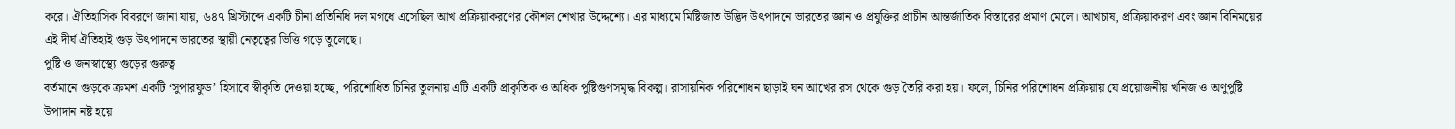করে। ঐতিহাসিক বিবরণে জানা যায়, ৬৪৭ খ্রিস্টাব্দে একটি চীনা প্রতিনিধি দল মগধে এসেছিল আখ প্রক্রিয়াকরণের কৌশল শেখার উদ্দেশ্যে। এর মাধ্যমে মিষ্টিজাত উদ্ভিদ উৎপাদনে ভারতের জ্ঞান ও প্রযুক্তির প্রাচীন আন্তর্জাতিক বিস্তারের প্রমাণ মেলে। আখচাষ, প্রক্রিয়াকরণ এবং জ্ঞান বিনিময়ের এই দীর্ঘ ঐতিহ্যই গুড় উৎপাদনে ভারতের স্থায়ী নেতৃত্বের ভিত্তি গড়ে তুলেছে।
পুষ্টি ও জনস্বাস্থ্যে গুড়ের গুরুত্ব
বর্তমানে গুড়কে ক্রমশ একটি ‘সুপারফুড’ হিসাবে স্বীকৃতি দেওয়া হচ্ছে, পরিশোধিত চিনির তুলনায় এটি একটি প্রাকৃতিক ও অধিক পুষ্টিগুণসমৃদ্ধ বিকল্প। রাসায়নিক পরিশোধন ছাড়াই ঘন আখের রস থেকে গুড় তৈরি করা হয়। ফলে, চিনির পরিশোধন প্রক্রিয়ায় যে প্রয়োজনীয় খনিজ ও অণুপুষ্টি উপাদান নষ্ট হয়ে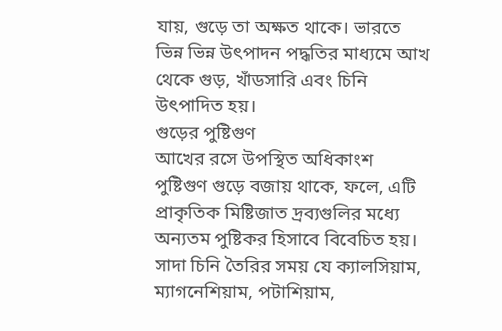যায়, গুড়ে তা অক্ষত থাকে। ভারতে ভিন্ন ভিন্ন উৎপাদন পদ্ধতির মাধ্যমে আখ থেকে গুড়, খাঁডসারি এবং চিনি উৎপাদিত হয়।
গুড়ের পুষ্টিগুণ
আখের রসে উপস্থিত অধিকাংশ পুষ্টিগুণ গুড়ে বজায় থাকে, ফলে, এটি প্রাকৃতিক মিষ্টিজাত দ্রব্যগুলির মধ্যে অন্যতম পুষ্টিকর হিসাবে বিবেচিত হয়। সাদা চিনি তৈরির সময় যে ক্যালসিয়াম, ম্যাগনেশিয়াম, পটাশিয়াম,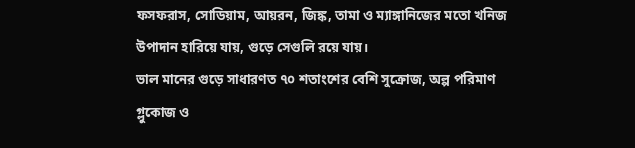ফসফরাস, সোডিয়াম, আয়রন, জিঙ্ক, তামা ও ম্যাঙ্গানিজের মতো খনিজ উপাদান হারিয়ে যায়, গুড়ে সেগুলি রয়ে যায়।
ভাল মানের গুড়ে সাধারণত ৭০ শতাংশের বেশি সুক্রোজ, অল্প পরিমাণ গ্লুকোজ ও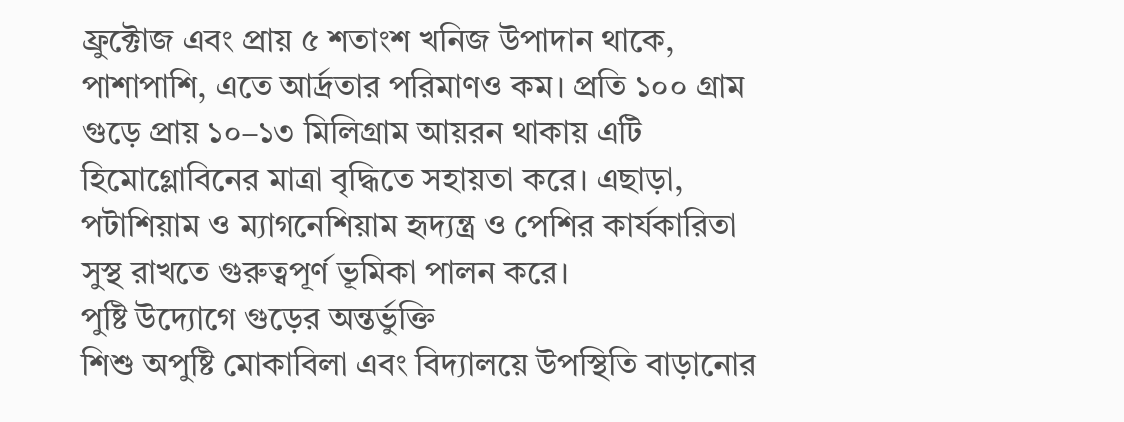ফ্রুক্টোজ এবং প্রায় ৫ শতাংশ খনিজ উপাদান থাকে, পাশাপাশি, এতে আর্দ্রতার পরিমাণও কম। প্রতি ১০০ গ্রাম গুড়ে প্রায় ১০–১৩ মিলিগ্রাম আয়রন থাকায় এটি হিমোগ্লোবিনের মাত্রা বৃদ্ধিতে সহায়তা করে। এছাড়া, পটাশিয়াম ও ম্যাগনেশিয়াম হৃদ্যন্ত্র ও পেশির কার্যকারিতা সুস্থ রাখতে গুরুত্বপূর্ণ ভূমিকা পালন করে।
পুষ্টি উদ্যোগে গুড়ের অন্তর্ভুক্তি
শিশু অপুষ্টি মোকাবিলা এবং বিদ্যালয়ে উপস্থিতি বাড়ানোর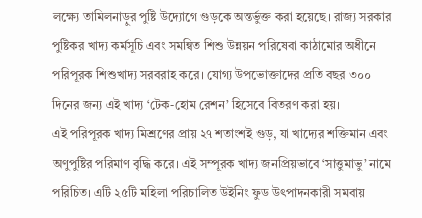লক্ষ্যে তামিলনাড়ুর পুষ্টি উদ্যোগে গুড়কে অন্তর্ভুক্ত করা হয়েছে। রাজ্য সরকার পুষ্টিকর খাদ্য কর্মসূচি এবং সমন্বিত শিশু উন্নয়ন পরিষেবা কাঠামোর অধীনে পরিপূরক শিশুখাদ্য সরবরাহ করে। যোগ্য উপভোক্তাদের প্রতি বছর ৩০০ দিনের জন্য এই খাদ্য ‘টেক-হোম রেশন’ হিসেবে বিতরণ করা হয়।
এই পরিপূরক খাদ্য মিশ্রণের প্রায় ২৭ শতাংশই গুড়, যা খাদ্যের শক্তিমান এবং অণুপুষ্টির পরিমাণ বৃদ্ধি করে। এই সম্পূরক খাদ্য জনপ্রিয়ভাবে ‘সাত্তুমাভু’ নামে পরিচিত। এটি ২৫টি মহিলা পরিচালিত উইনিং ফুড উৎপাদনকারী সমবায়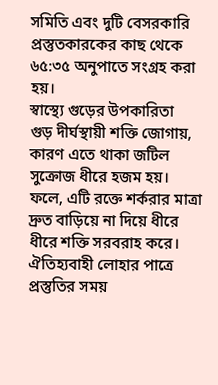সমিতি এবং দুটি বেসরকারি প্রস্তুতকারকের কাছ থেকে ৬৫:৩৫ অনুপাতে সংগ্রহ করা হয়।
স্বাস্থ্যে গুড়ের উপকারিতা
গুড় দীর্ঘস্থায়ী শক্তি জোগায়, কারণ এতে থাকা জটিল সুক্রোজ ধীরে হজম হয়। ফলে, এটি রক্তে শর্করার মাত্রা দ্রুত বাড়িয়ে না দিয়ে ধীরে ধীরে শক্তি সরবরাহ করে। ঐতিহ্যবাহী লোহার পাত্রে প্রস্তুতির সময়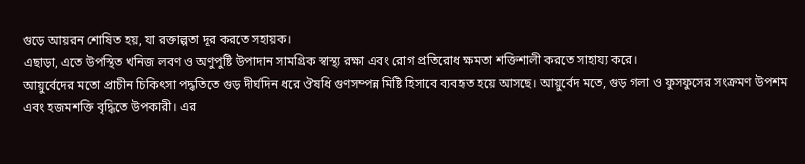গুড়ে আয়রন শোষিত হয়, যা রক্তাল্পতা দূর করতে সহায়ক।
এছাড়া, এতে উপস্থিত খনিজ লবণ ও অণুপুষ্টি উপাদান সামগ্রিক স্বাস্থ্য রক্ষা এবং রোগ প্রতিরোধ ক্ষমতা শক্তিশালী করতে সাহায্য করে।
আয়ুর্বেদের মতো প্রাচীন চিকিৎসা পদ্ধতিতে গুড় দীর্ঘদিন ধরে ঔষধি গুণসম্পন্ন মিষ্টি হিসাবে ব্যবহৃত হয়ে আসছে। আয়ুর্বেদ মতে, গুড় গলা ও ফুসফুসের সংক্রমণ উপশম এবং হজমশক্তি বৃদ্ধিতে উপকারী। এর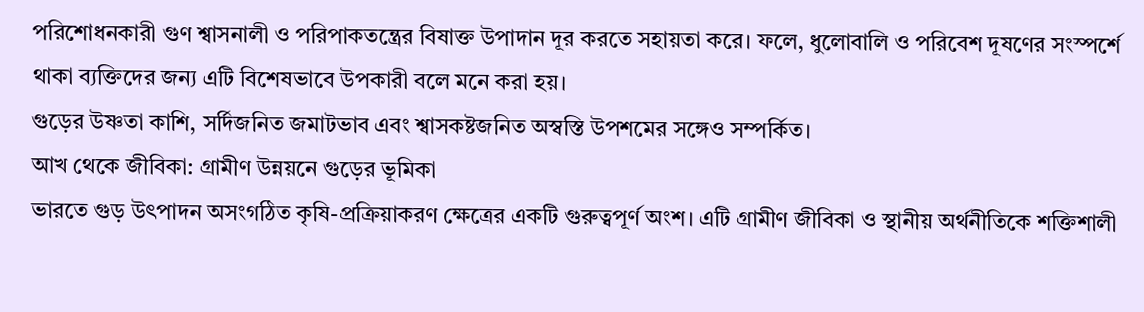পরিশোধনকারী গুণ শ্বাসনালী ও পরিপাকতন্ত্রের বিষাক্ত উপাদান দূর করতে সহায়তা করে। ফলে, ধুলোবালি ও পরিবেশ দূষণের সংস্পর্শে থাকা ব্যক্তিদের জন্য এটি বিশেষভাবে উপকারী বলে মনে করা হয়।
গুড়ের উষ্ণতা কাশি, সর্দিজনিত জমাটভাব এবং শ্বাসকষ্টজনিত অস্বস্তি উপশমের সঙ্গেও সম্পর্কিত।
আখ থেকে জীবিকা: গ্রামীণ উন্নয়নে গুড়ের ভূমিকা
ভারতে গুড় উৎপাদন অসংগঠিত কৃষি-প্রক্রিয়াকরণ ক্ষেত্রের একটি গুরুত্বপূর্ণ অংশ। এটি গ্রামীণ জীবিকা ও স্থানীয় অর্থনীতিকে শক্তিশালী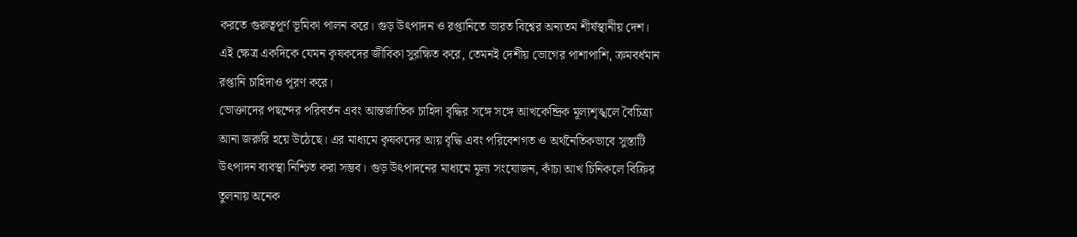করতে গুরুত্বপূর্ণ ভূমিকা পালন করে। গুড় উৎপাদন ও রপ্তানিতে ভারত বিশ্বের অন্যতম শীর্ষস্থানীয় দেশ। এই ক্ষেত্র একদিকে যেমন কৃষকদের জীবিকা সুরক্ষিত করে, তেমনই দেশীয় ভোগের পাশাপাশি, ক্রমবর্ধমান রপ্তানি চাহিদাও পূরণ করে।
ভোক্তাদের পছন্দের পরিবর্তন এবং আন্তর্জাতিক চাহিদা বৃদ্ধির সঙ্গে সঙ্গে আখকেন্দ্রিক মূল্যশৃঙ্খলে বৈচিত্র্য আনা জরুরি হয়ে উঠেছে। এর মাধ্যমে কৃষকদের আয় বৃদ্ধি এবং পরিবেশগত ও অর্থনৈতিকভাবে সুস্তাটি উৎপাদন ব্যবস্থা নিশ্চিত করা সম্ভব। গুড় উৎপাদনের মাধ্যমে মূল্য সংযোজন, কাঁচা আখ চিনিকলে বিক্রির তুলনায় অনেক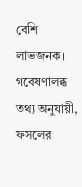বেশি লাভজনক।
গবেষণালব্ধ তথ্য অনুযায়ী, ফসলের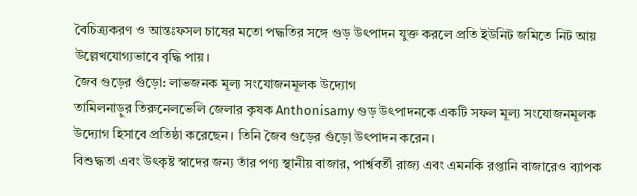বৈচিত্র্যকরণ ও আন্তঃফসল চাষের মতো পদ্ধতির সঙ্গে গুড় উৎপাদন যুক্ত করলে প্রতি ইউনিট জমিতে নিট আয় উল্লেখযোগ্যভাবে বৃদ্ধি পায়।
জৈব গুড়ের গুঁড়ো: লাভজনক মূল্য সংযোজনমূলক উদ্যোগ
তামিলনাড়ুর তিরুনেলভেলি জেলার কৃষক Anthonisamy গুড় উৎপাদনকে একটি সফল মূল্য সংযোজনমূলক উদ্যোগ হিসাবে প্রতিষ্ঠা করেছেন। তিনি জৈব গুড়ের গুঁড়ো উৎপাদন করেন।
বিশুদ্ধতা এবং উৎকৃষ্ট স্বাদের জন্য তাঁর পণ্য স্থানীয় বাজার, পার্শ্ববর্তী রাজ্য এবং এমনকি রপ্তানি বাজারেও ব্যাপক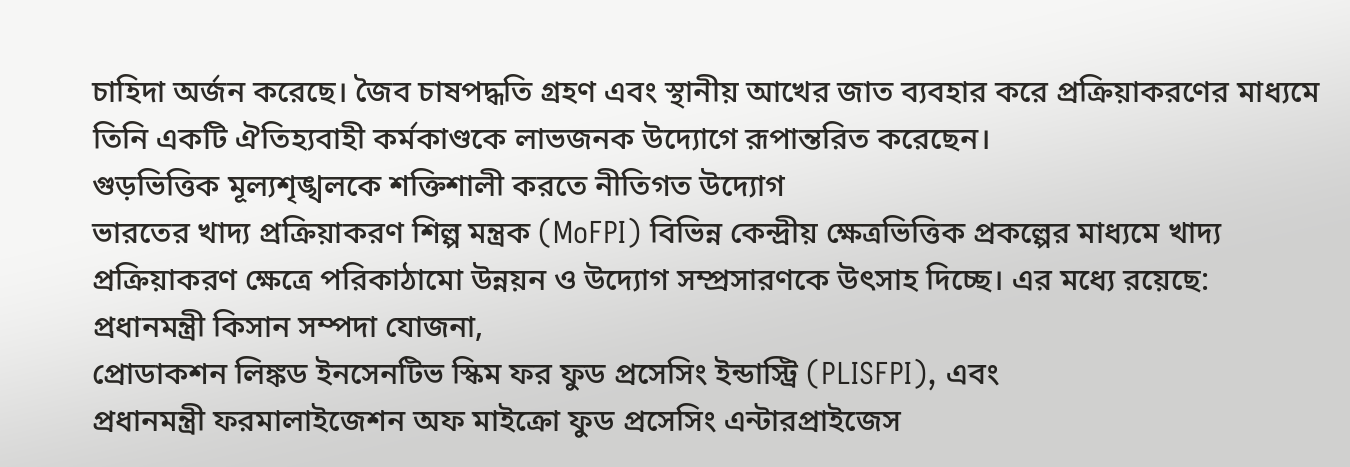চাহিদা অর্জন করেছে। জৈব চাষপদ্ধতি গ্রহণ এবং স্থানীয় আখের জাত ব্যবহার করে প্রক্রিয়াকরণের মাধ্যমে তিনি একটি ঐতিহ্যবাহী কর্মকাণ্ডকে লাভজনক উদ্যোগে রূপান্তরিত করেছেন।
গুড়ভিত্তিক মূল্যশৃঙ্খলকে শক্তিশালী করতে নীতিগত উদ্যোগ
ভারতের খাদ্য প্রক্রিয়াকরণ শিল্প মন্ত্রক (MoFPI) বিভিন্ন কেন্দ্রীয় ক্ষেত্রভিত্তিক প্রকল্পের মাধ্যমে খাদ্য প্রক্রিয়াকরণ ক্ষেত্রে পরিকাঠামো উন্নয়ন ও উদ্যোগ সম্প্রসারণকে উৎসাহ দিচ্ছে। এর মধ্যে রয়েছে:
প্রধানমন্ত্রী কিসান সম্পদা যোজনা,
প্রোডাকশন লিঙ্কড ইনসেনটিভ স্কিম ফর ফুড প্রসেসিং ইন্ডাস্ট্রি (PLISFPI), এবং
প্রধানমন্ত্রী ফরমালাইজেশন অফ মাইক্রো ফুড প্রসেসিং এন্টারপ্রাইজেস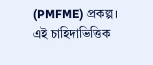(PMFME) প্রকল্প।
এই চাহিদাভিত্তিক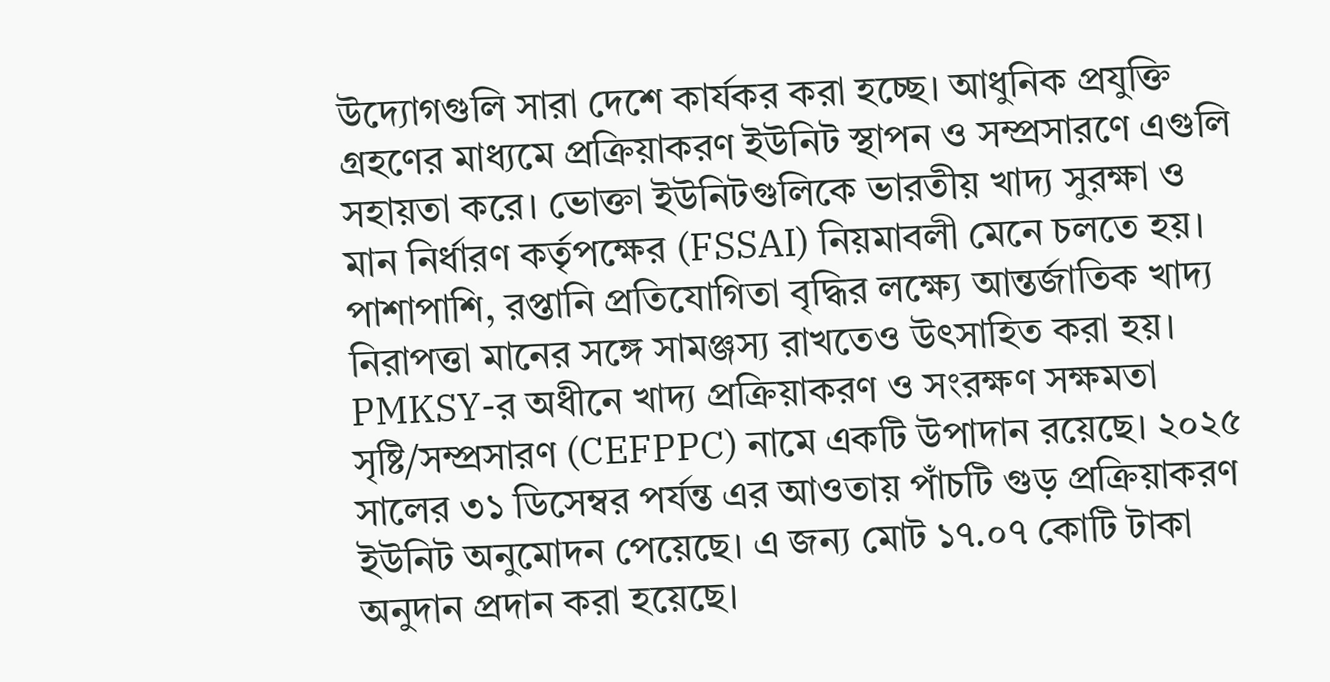উদ্যোগগুলি সারা দেশে কার্যকর করা হচ্ছে। আধুনিক প্রযুক্তি গ্রহণের মাধ্যমে প্রক্রিয়াকরণ ইউনিট স্থাপন ও সম্প্রসারণে এগুলি সহায়তা করে। ভোক্তা ইউনিটগুলিকে ভারতীয় খাদ্য সুরক্ষা ও মান নির্ধারণ কর্তৃপক্ষের (FSSAI) নিয়মাবলী মেনে চলতে হয়। পাশাপাশি, রপ্তানি প্রতিযোগিতা বৃদ্ধির লক্ষ্যে আন্তর্জাতিক খাদ্য নিরাপত্তা মানের সঙ্গে সামঞ্জস্য রাখতেও উৎসাহিত করা হয়।
PMKSY-র অধীনে খাদ্য প্রক্রিয়াকরণ ও সংরক্ষণ সক্ষমতা সৃষ্টি/সম্প্রসারণ (CEFPPC) নামে একটি উপাদান রয়েছে। ২০২৫ সালের ৩১ ডিসেম্বর পর্যন্ত এর আওতায় পাঁচটি গুড় প্রক্রিয়াকরণ ইউনিট অনুমোদন পেয়েছে। এ জন্য মোট ১৭.০৭ কোটি টাকা অনুদান প্রদান করা হয়েছে।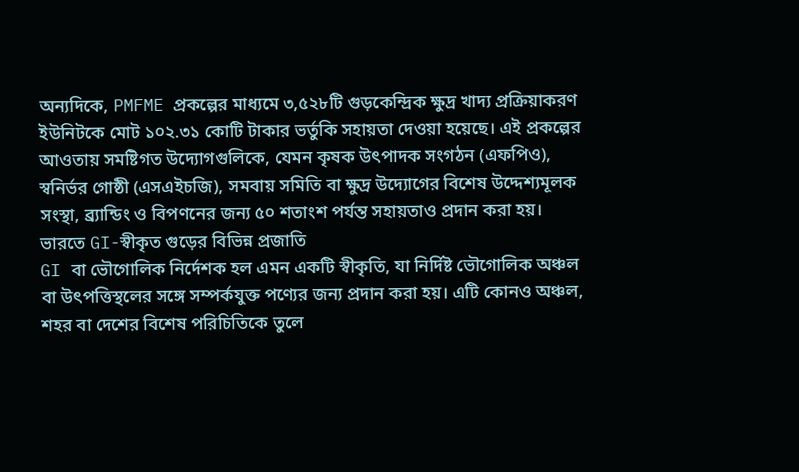অন্যদিকে, PMFME প্রকল্পের মাধ্যমে ৩,৫২৮টি গুড়কেন্দ্রিক ক্ষুদ্র খাদ্য প্রক্রিয়াকরণ ইউনিটকে মোট ১০২.৩১ কোটি টাকার ভর্তুকি সহায়তা দেওয়া হয়েছে। এই প্রকল্পের আওতায় সমষ্টিগত উদ্যোগগুলিকে, যেমন কৃষক উৎপাদক সংগঠন (এফপিও), স্বনির্ভর গোষ্ঠী (এসএইচজি), সমবায় সমিতি বা ক্ষুদ্র উদ্যোগের বিশেষ উদ্দেশ্যমূলক সংস্থা, ব্র্যান্ডিং ও বিপণনের জন্য ৫০ শতাংশ পর্যন্ত সহায়তাও প্রদান করা হয়।
ভারতে GI-স্বীকৃত গুড়ের বিভিন্ন প্রজাতি
GI বা ভৌগোলিক নির্দেশক হল এমন একটি স্বীকৃতি, যা নির্দিষ্ট ভৌগোলিক অঞ্চল বা উৎপত্তিস্থলের সঙ্গে সম্পর্কযুক্ত পণ্যের জন্য প্রদান করা হয়। এটি কোনও অঞ্চল, শহর বা দেশের বিশেষ পরিচিতিকে তুলে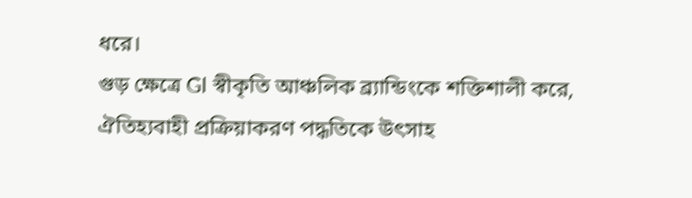ধরে।
গুড় ক্ষেত্রে GI স্বীকৃতি আঞ্চলিক ব্র্যান্ডিংকে শক্তিশালী করে, ঐতিহ্যবাহী প্রক্রিয়াকরণ পদ্ধতিকে উৎসাহ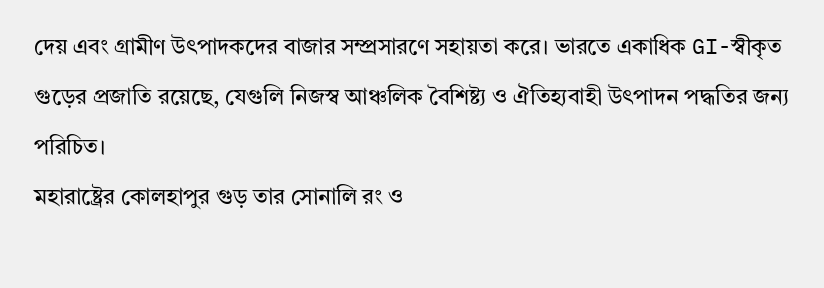দেয় এবং গ্রামীণ উৎপাদকদের বাজার সম্প্রসারণে সহায়তা করে। ভারতে একাধিক GI-স্বীকৃত গুড়ের প্রজাতি রয়েছে, যেগুলি নিজস্ব আঞ্চলিক বৈশিষ্ট্য ও ঐতিহ্যবাহী উৎপাদন পদ্ধতির জন্য পরিচিত।
মহারাষ্ট্রের কোলহাপুর গুড় তার সোনালি রং ও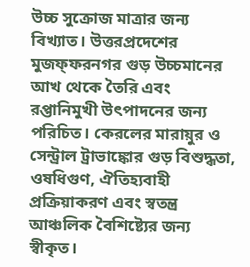উচ্চ সুক্রোজ মাত্রার জন্য বিখ্যাত। উত্তরপ্রদেশের মুজফ্ফরনগর গুড় উচ্চমানের আখ থেকে তৈরি এবং রপ্তানিমুখী উৎপাদনের জন্য পরিচিত। কেরলের মারায়ুর ও সেন্ট্রাল ট্রাভাঙ্কোর গুড় বিশুদ্ধতা, ওষধিগুণ, ঐতিহ্যবাহী প্রক্রিয়াকরণ এবং স্বতন্ত্র আঞ্চলিক বৈশিষ্ট্যের জন্য স্বীকৃত।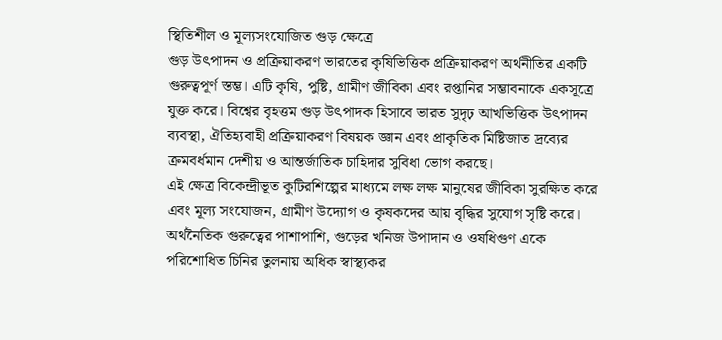স্থিতিশীল ও মূল্যসংযোজিত গুড় ক্ষেত্রে
গুড় উৎপাদন ও প্রক্রিয়াকরণ ভারতের কৃষিভিত্তিক প্রক্রিয়াকরণ অর্থনীতির একটি গুরুত্বপূর্ণ স্তম্ভ। এটি কৃষি, পুষ্টি, গ্রামীণ জীবিকা এবং রপ্তানির সম্ভাবনাকে একসূত্রে যুক্ত করে। বিশ্বের বৃহত্তম গুড় উৎপাদক হিসাবে ভারত সুদৃঢ় আখভিত্তিক উৎপাদন ব্যবস্থা, ঐতিহ্যবাহী প্রক্রিয়াকরণ বিষয়ক জ্ঞান এবং প্রাকৃতিক মিষ্টিজাত দ্রব্যের ক্রমবর্ধমান দেশীয় ও আন্তর্জাতিক চাহিদার সুবিধা ভোগ করছে।
এই ক্ষেত্র বিকেন্দ্রীভূত কুটিরশিল্পের মাধ্যমে লক্ষ লক্ষ মানুষের জীবিকা সুরক্ষিত করে এবং মূল্য সংযোজন, গ্রামীণ উদ্যোগ ও কৃষকদের আয় বৃদ্ধির সুযোগ সৃষ্টি করে।
অর্থনৈতিক গুরুত্বের পাশাপাশি, গুড়ের খনিজ উপাদান ও ওষধিগুণ একে পরিশোধিত চিনির তুলনায় অধিক স্বাস্থ্যকর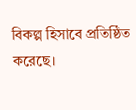বিকল্প হিসাবে প্রতিষ্ঠিত করেছে।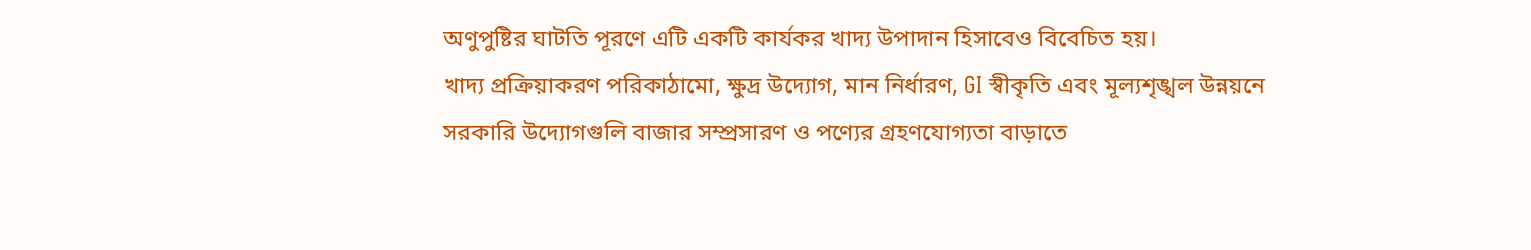অণুপুষ্টির ঘাটতি পূরণে এটি একটি কার্যকর খাদ্য উপাদান হিসাবেও বিবেচিত হয়।
খাদ্য প্রক্রিয়াকরণ পরিকাঠামো, ক্ষুদ্র উদ্যোগ, মান নির্ধারণ, GI স্বীকৃতি এবং মূল্যশৃঙ্খল উন্নয়নে সরকারি উদ্যোগগুলি বাজার সম্প্রসারণ ও পণ্যের গ্রহণযোগ্যতা বাড়াতে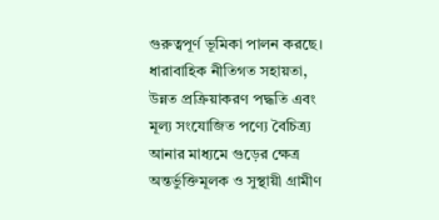গুরুত্বপূর্ণ ভূমিকা পালন করছে। ধারাবাহিক নীতিগত সহায়তা, উন্নত প্রক্রিয়াকরণ পদ্ধতি এবং মূল্য সংযোজিত পণ্যে বৈচিত্র্য আনার মাধ্যমে গুড়ের ক্ষেত্র অন্তর্ভুক্তিমূলক ও সুস্থায়ী গ্রামীণ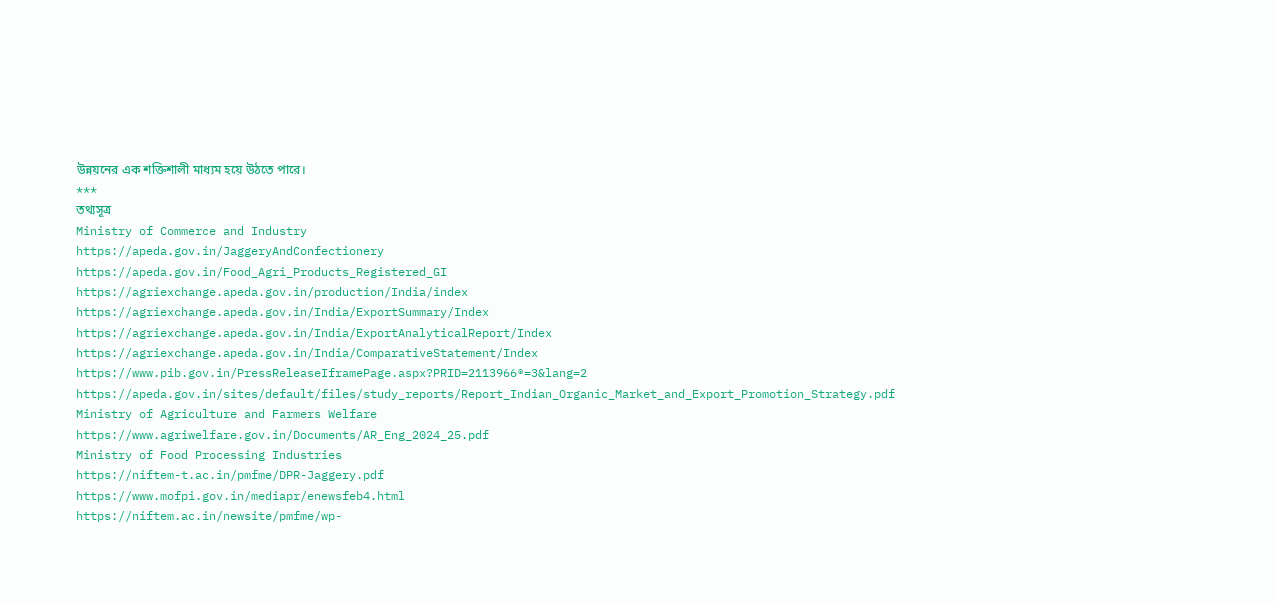উন্নয়নের এক শক্তিশালী মাধ্যম হয়ে উঠতে পারে।
***
তথ্যসূত্র
Ministry of Commerce and Industry
https://apeda.gov.in/JaggeryAndConfectionery
https://apeda.gov.in/Food_Agri_Products_Registered_GI
https://agriexchange.apeda.gov.in/production/India/index
https://agriexchange.apeda.gov.in/India/ExportSummary/Index
https://agriexchange.apeda.gov.in/India/ExportAnalyticalReport/Index
https://agriexchange.apeda.gov.in/India/ComparativeStatement/Index
https://www.pib.gov.in/PressReleaseIframePage.aspx?PRID=2113966®=3&lang=2
https://apeda.gov.in/sites/default/files/study_reports/Report_Indian_Organic_Market_and_Export_Promotion_Strategy.pdf
Ministry of Agriculture and Farmers Welfare
https://www.agriwelfare.gov.in/Documents/AR_Eng_2024_25.pdf
Ministry of Food Processing Industries
https://niftem-t.ac.in/pmfme/DPR-Jaggery.pdf
https://www.mofpi.gov.in/mediapr/enewsfeb4.html
https://niftem.ac.in/newsite/pmfme/wp-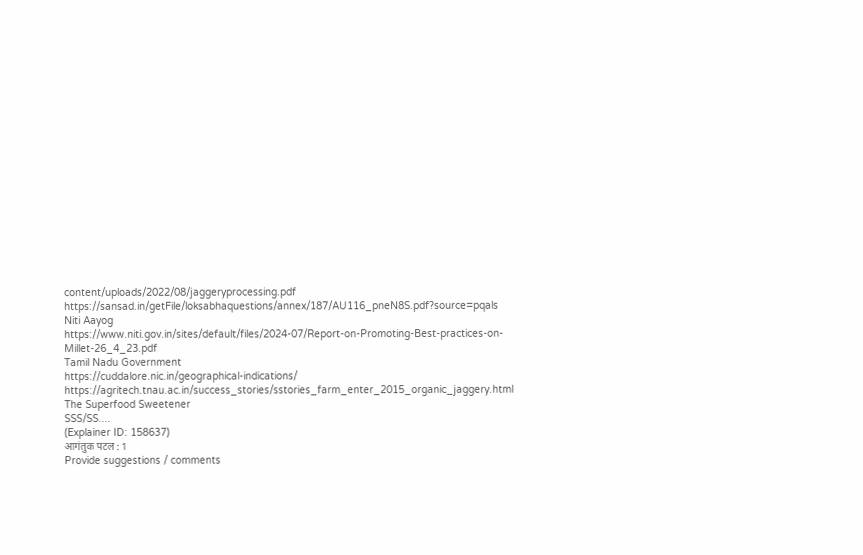content/uploads/2022/08/jaggeryprocessing.pdf
https://sansad.in/getFile/loksabhaquestions/annex/187/AU116_pneN8S.pdf?source=pqals
Niti Aayog
https://www.niti.gov.in/sites/default/files/2024-07/Report-on-Promoting-Best-practices-on-Millet-26_4_23.pdf
Tamil Nadu Government
https://cuddalore.nic.in/geographical-indications/
https://agritech.tnau.ac.in/success_stories/sstories_farm_enter_2015_organic_jaggery.html
The Superfood Sweetener
SSS/SS....
(Explainer ID: 158637)
आगंतुक पटल : 1
Provide suggestions / comments